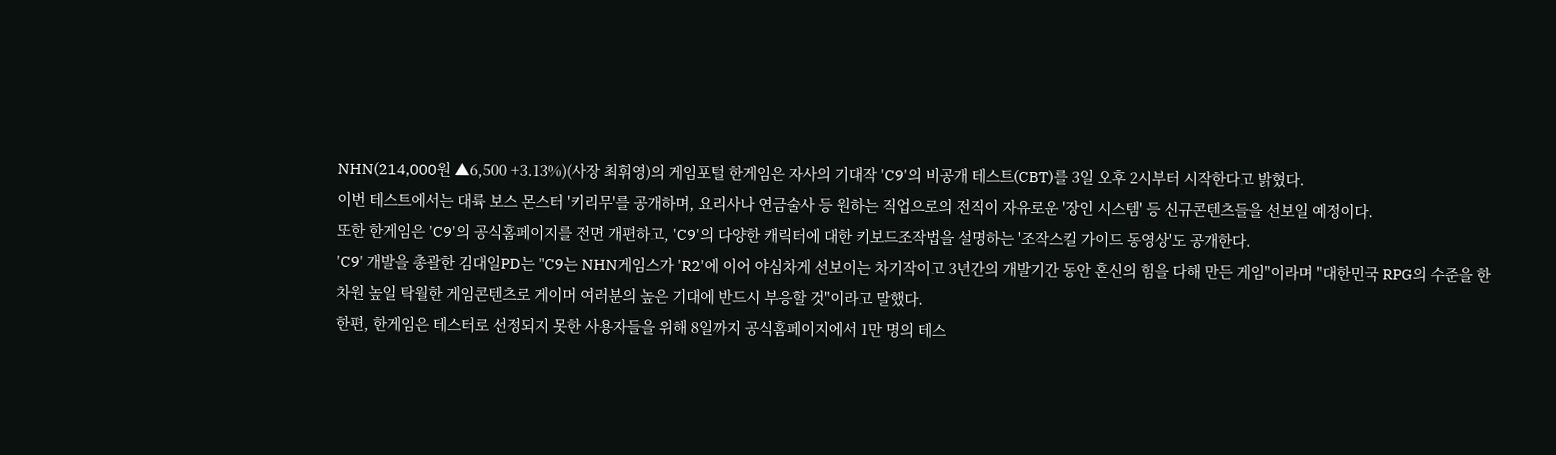NHN(214,000원 ▲6,500 +3.13%)(사장 최휘영)의 게임포털 한게임은 자사의 기대작 'C9'의 비공개 테스트(CBT)를 3일 오후 2시부터 시작한다고 밝혔다.
이번 테스트에서는 대륙 보스 몬스터 '키리무'를 공개하며, 요리사나 연금술사 등 원하는 직업으로의 전직이 자유로운 '장인 시스템' 등 신규콘텐츠들을 선보일 예정이다.
또한 한게임은 'C9'의 공식홈페이지를 전면 개편하고, 'C9'의 다양한 캐릭터에 대한 키보드조작법을 설명하는 '조작스킬 가이드 동영상'도 공개한다.
'C9' 개발을 총괄한 김대일PD는 "C9는 NHN게임스가 'R2'에 이어 야심차게 선보이는 차기작이고 3년간의 개발기간 동안 혼신의 힘을 다해 만든 게임"이라며 "대한민국 RPG의 수준을 한 차원 높일 탁월한 게임콘텐츠로 게이머 여러분의 높은 기대에 반드시 부응할 것"이라고 말했다.
한편, 한게임은 테스터로 선정되지 못한 사용자들을 위해 8일까지 공식홈페이지에서 1만 명의 테스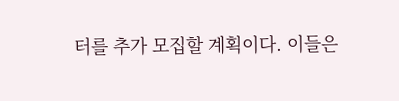터를 추가 모집할 계획이다. 이들은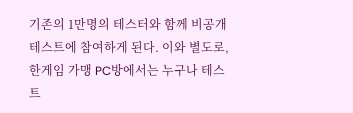기존의 1만명의 테스터와 함께 비공개 테스트에 참여하게 된다. 이와 별도로, 한게임 가맹 PC방에서는 누구나 테스트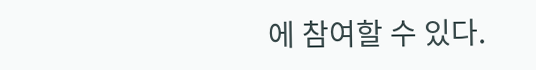에 참여할 수 있다.